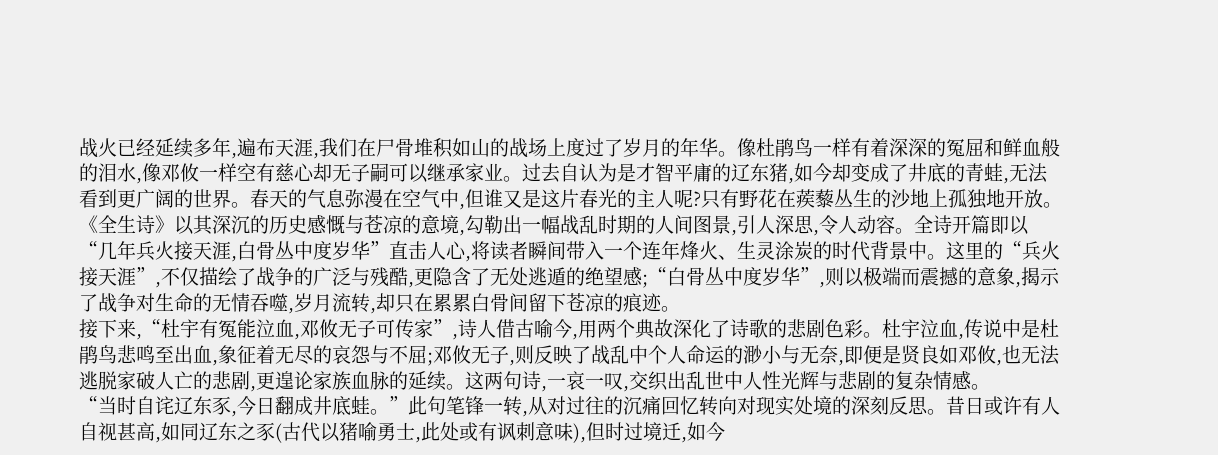战火已经延续多年,遍布天涯,我们在尸骨堆积如山的战场上度过了岁月的年华。像杜鹃鸟一样有着深深的冤屈和鲜血般的泪水,像邓攸一样空有慈心却无子嗣可以继承家业。过去自认为是才智平庸的辽东猪,如今却变成了井底的青蛙,无法看到更广阔的世界。春天的气息弥漫在空气中,但谁又是这片春光的主人呢?只有野花在蒺藜丛生的沙地上孤独地开放。
《全生诗》以其深沉的历史感慨与苍凉的意境,勾勒出一幅战乱时期的人间图景,引人深思,令人动容。全诗开篇即以“几年兵火接天涯,白骨丛中度岁华”直击人心,将读者瞬间带入一个连年烽火、生灵涂炭的时代背景中。这里的“兵火接天涯”,不仅描绘了战争的广泛与残酷,更隐含了无处逃遁的绝望感;“白骨丛中度岁华”,则以极端而震撼的意象,揭示了战争对生命的无情吞噬,岁月流转,却只在累累白骨间留下苍凉的痕迹。
接下来,“杜宇有冤能泣血,邓攸无子可传家”,诗人借古喻今,用两个典故深化了诗歌的悲剧色彩。杜宇泣血,传说中是杜鹃鸟悲鸣至出血,象征着无尽的哀怨与不屈;邓攸无子,则反映了战乱中个人命运的渺小与无奈,即便是贤良如邓攸,也无法逃脱家破人亡的悲剧,更遑论家族血脉的延续。这两句诗,一哀一叹,交织出乱世中人性光辉与悲剧的复杂情感。
“当时自诧辽东豕,今日翻成井底蛙。”此句笔锋一转,从对过往的沉痛回忆转向对现实处境的深刻反思。昔日或许有人自视甚高,如同辽东之豕(古代以猪喻勇士,此处或有讽刺意味),但时过境迁,如今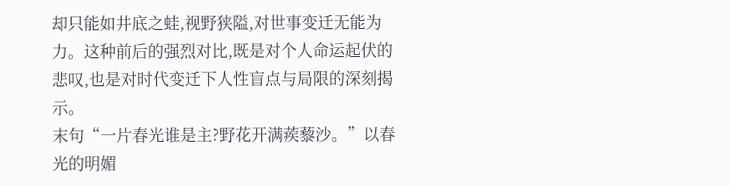却只能如井底之蛙,视野狭隘,对世事变迁无能为力。这种前后的强烈对比,既是对个人命运起伏的悲叹,也是对时代变迁下人性盲点与局限的深刻揭示。
末句“一片春光谁是主?野花开满蒺藜沙。”以春光的明媚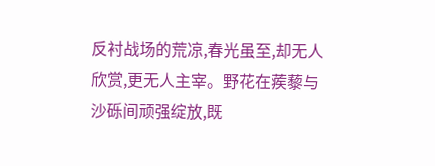反衬战场的荒凉,春光虽至,却无人欣赏,更无人主宰。野花在蒺藜与沙砾间顽强绽放,既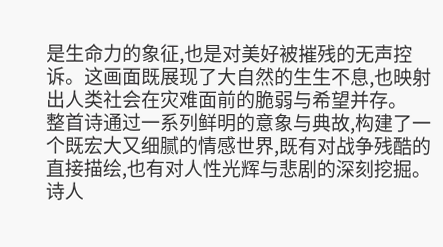是生命力的象征,也是对美好被摧残的无声控诉。这画面既展现了大自然的生生不息,也映射出人类社会在灾难面前的脆弱与希望并存。
整首诗通过一系列鲜明的意象与典故,构建了一个既宏大又细腻的情感世界,既有对战争残酷的直接描绘,也有对人性光辉与悲剧的深刻挖掘。诗人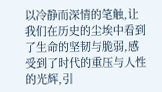以冷静而深情的笔触,让我们在历史的尘埃中看到了生命的坚韧与脆弱,感受到了时代的重压与人性的光辉,引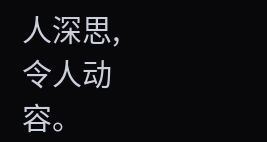人深思,令人动容。